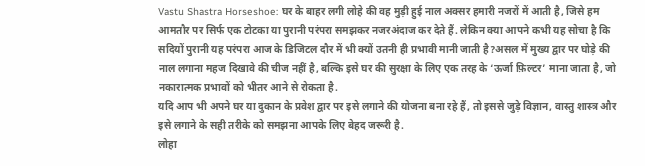Vastu Shastra Horseshoe: घर के बाहर लगी लोहे की वह मुड़ी हुई नाल अक्सर हमारी नजरों में आती है, जिसे हम आमतौर पर सिर्फ एक टोटका या पुरानी परंपरा समझकर नजरअंदाज कर देते हैं. लेकिन क्या आपने कभी यह सोचा है कि सदियों पुरानी यह परंपरा आज के डिजिटल दौर में भी क्यों उतनी ही प्रभावी मानी जाती है?असल में मुख्य द्वार पर घोड़े की नाल लगाना महज दिखावे की चीज नहीं है, बल्कि इसे घर की सुरक्षा के लिए एक तरह के ‘ऊर्जा फ़िल्टर’ माना जाता है, जो नकारात्मक प्रभावों को भीतर आने से रोकता है.
यदि आप भी अपने घर या दुकान के प्रवेश द्वार पर इसे लगाने की योजना बना रहे हैं, तो इससे जुड़े विज्ञान, वास्तु शास्त्र और इसे लगाने के सही तरीके को समझना आपके लिए बेहद जरूरी है.
लोहा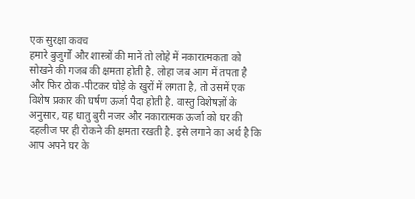एक सुरक्षा कवच
हमारे बुजुर्गों और शास्त्रों की मानें तो लोहे में नकारात्मकता को सोखने की गजब की क्षमता होती है. लोहा जब आग में तपता है और फिर ठोक-पीटकर घोड़े के खुरों में लगता है, तो उसमें एक विशेष प्रकार की घर्षण ऊर्जा पैदा होती है. वास्तु विशेषज्ञों के अनुसार, यह धातु बुरी नजर और नकारात्मक ऊर्जा को घर की दहलीज पर ही रोकने की क्षमता रखती है. इसे लगाने का अर्थ है कि आप अपने घर के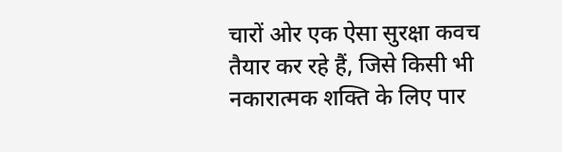चारों ओर एक ऐसा सुरक्षा कवच तैयार कर रहे हैं, जिसे किसी भी नकारात्मक शक्ति के लिए पार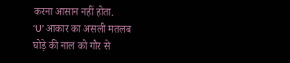करना आसान नहीं होता.
‘U’ आकार का असली मतलब
घोड़े की नाल को गौर से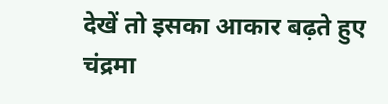देखें तो इसका आकार बढ़ते हुए चंद्रमा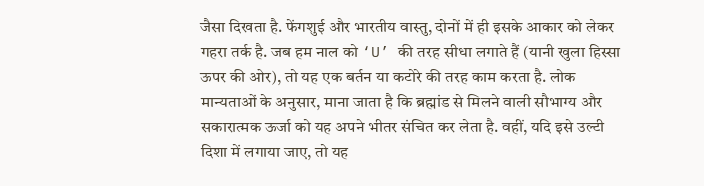जैसा दिखता है. फेंगशुई और भारतीय वास्तु, दोनों में ही इसके आकार को लेकर गहरा तर्क है. जब हम नाल को ‘U’ की तरह सीधा लगाते हैं (यानी खुला हिस्सा ऊपर की ओर), तो यह एक बर्तन या कटोरे की तरह काम करता है. लोक मान्यताओं के अनुसार, माना जाता है कि ब्रह्मांड से मिलने वाली सौभाग्य और सकारात्मक ऊर्जा को यह अपने भीतर संचित कर लेता है. वहीं, यदि इसे उल्टी दिशा में लगाया जाए, तो यह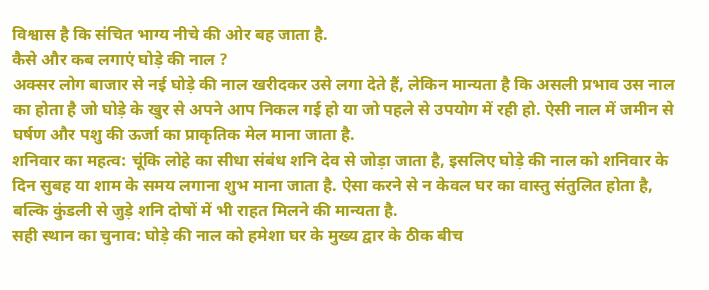विश्वास है कि संचित भाग्य नीचे की ओर बह जाता है.
कैसे और कब लगाएं घोड़े की नाल ?
अक्सर लोग बाजार से नई घोड़े की नाल खरीदकर उसे लगा देते हैं, लेकिन मान्यता है कि असली प्रभाव उस नाल का होता है जो घोड़े के खुर से अपने आप निकल गई हो या जो पहले से उपयोग में रही हो. ऐसी नाल में जमीन से घर्षण और पशु की ऊर्जा का प्राकृतिक मेल माना जाता है.
शनिवार का महत्व: चूंकि लोहे का सीधा संबंध शनि देव से जोड़ा जाता है, इसलिए घोड़े की नाल को शनिवार के दिन सुबह या शाम के समय लगाना शुभ माना जाता है. ऐसा करने से न केवल घर का वास्तु संतुलित होता है, बल्कि कुंडली से जुड़े शनि दोषों में भी राहत मिलने की मान्यता है.
सही स्थान का चुनाव: घोड़े की नाल को हमेशा घर के मुख्य द्वार के ठीक बीच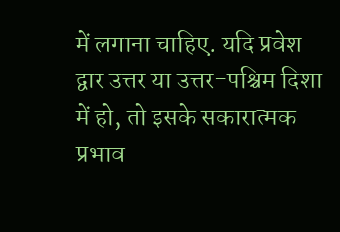में लगाना चाहिए. यदि प्रवेश द्वार उत्तर या उत्तर-पश्चिम दिशा में हो, तो इसके सकारात्मक प्रभाव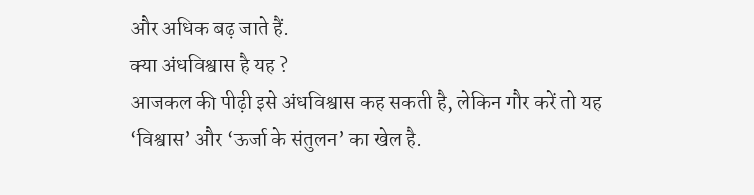और अधिक बढ़ जाते हैं.
क्या अंधविश्वास है यह ?
आजकल की पीढ़ी इसे अंधविश्वास कह सकती है, लेकिन गौर करें तो यह ‘विश्वास’ और ‘ऊर्जा के संतुलन’ का खेल है.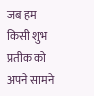जब हम किसी शुभ प्रतीक को अपने सामने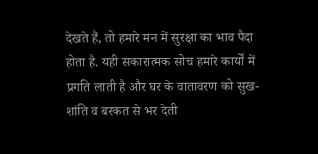देखते हैं, तो हमारे मन में सुरक्षा का भाव पैदा होता है. यही सकारात्मक सोच हमारे कार्यों में प्रगति लाती है और घर के वातावरण को सुख-शांति व बरकत से भर देती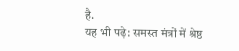है.
यह भी पढ़े: समस्त मंत्रों में श्रेष्ठ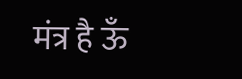मंत्र है ऊँ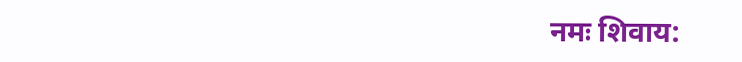नमः शिवाय: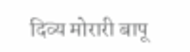दिव्य मोरारी बापू